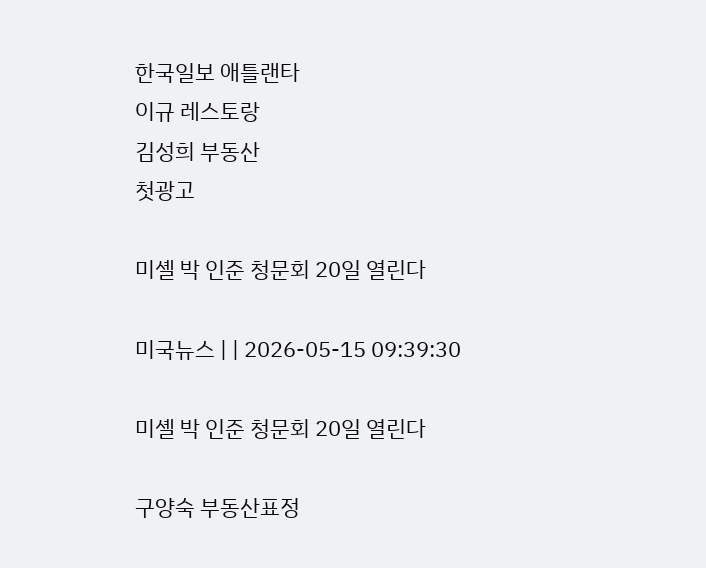한국일보 애틀랜타
이규 레스토랑
김성희 부동산
첫광고

미셸 박 인준 청문회 20일 열린다

미국뉴스 | | 2026-05-15 09:39:30

미셸 박 인준 청문회 20일 열린다

구양숙 부동산표정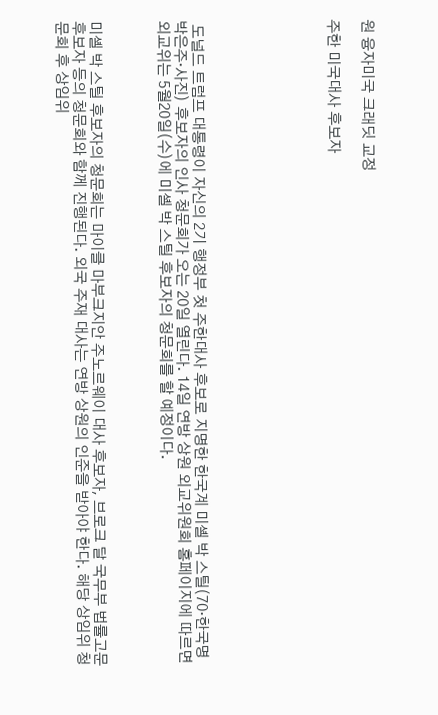원 융자미국 크래딧 교정

주한 미국대사 후보자







 도널드 트럼프 대통령이 자신의 2기 행정부 첫 주한대사 후보로 지명한 한국계 미셸 박 스틸(70·한국명 박은주·사진) 후보자의 인사 청문회가 오는 20일 열린다. 14일 연방 상원 외교위원회 홈페이지에 따르면 외교위는 5월20일(수)에 미셸 박 스틸 후보자의 청문회를 할 예정이다.



미셸 박 스틸 후보자의 청문회는 마이클 마부크지안 주노르웨이 대사 후보자, 브로크 달 국무부 법률고문 후보자 등의 청문회와 함께 진행된다. 외국 주재 대사는 연방 상원의 인준을 받아야 한다. 해당 상임위 청문회 후 상임위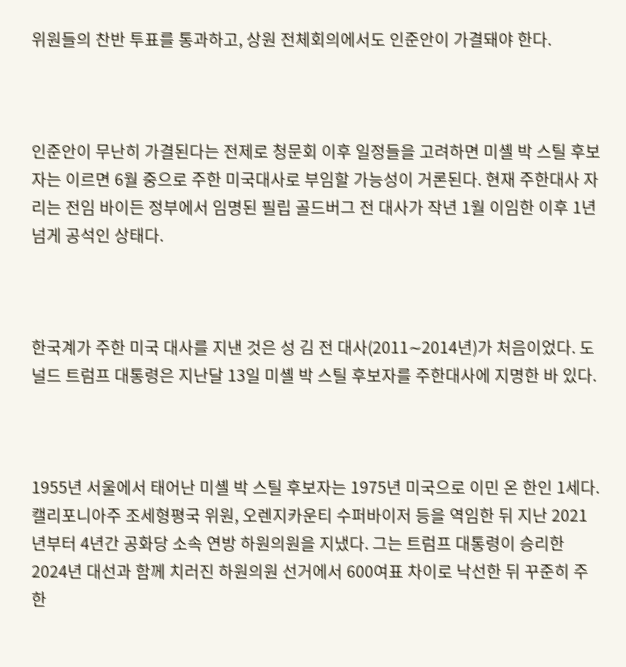위원들의 찬반 투표를 통과하고, 상원 전체회의에서도 인준안이 가결돼야 한다.



인준안이 무난히 가결된다는 전제로 청문회 이후 일정들을 고려하면 미셸 박 스틸 후보자는 이르면 6월 중으로 주한 미국대사로 부임할 가능성이 거론된다. 현재 주한대사 자리는 전임 바이든 정부에서 임명된 필립 골드버그 전 대사가 작년 1월 이임한 이후 1년 넘게 공석인 상태다.



한국계가 주한 미국 대사를 지낸 것은 성 김 전 대사(2011∼2014년)가 처음이었다. 도널드 트럼프 대통령은 지난달 13일 미셸 박 스틸 후보자를 주한대사에 지명한 바 있다.



1955년 서울에서 태어난 미셸 박 스틸 후보자는 1975년 미국으로 이민 온 한인 1세다. 캘리포니아주 조세형평국 위원, 오렌지카운티 수퍼바이저 등을 역임한 뒤 지난 2021년부터 4년간 공화당 소속 연방 하원의원을 지냈다. 그는 트럼프 대통령이 승리한 2024년 대선과 함께 치러진 하원의원 선거에서 600여표 차이로 낙선한 뒤 꾸준히 주한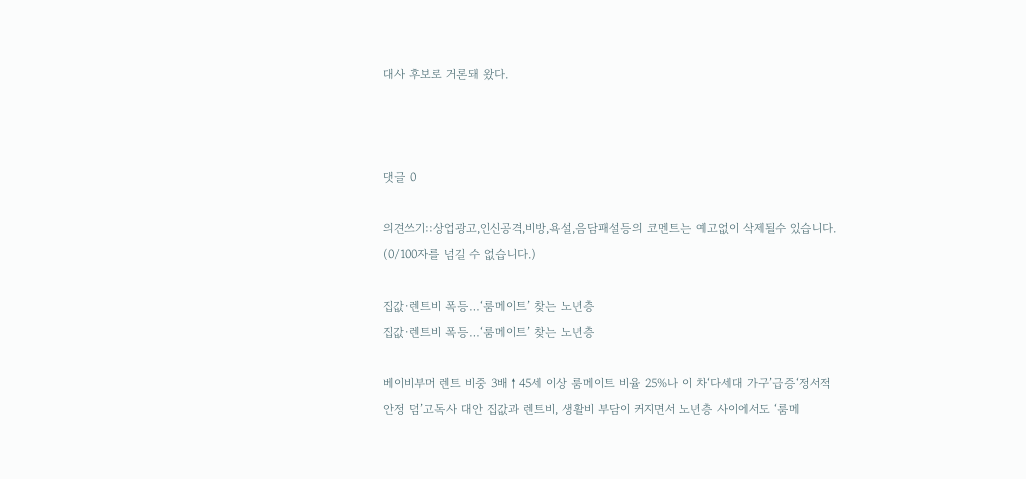대사 후보로 거론돼 왔다.



댓글 0

의견쓰기::상업광고,인신공격,비방,욕설,음담패설등의 코멘트는 예고없이 삭제될수 있습니다. (0/100자를 넘길 수 없습니다.)

집값·렌트비 폭등…‘룸메이트’ 찾는 노년층
집값·렌트비 폭등…‘룸메이트’ 찾는 노년층

베이비부머 렌트 비중 3배↑45세 이상 룸메이트 비율 25%나 이 차‘다세대 가구’급증‘정서적 안정 덤’고독사 대안 집값과 렌트비, 생활비 부담이 커지면서 노년층 사이에서도 ‘룸메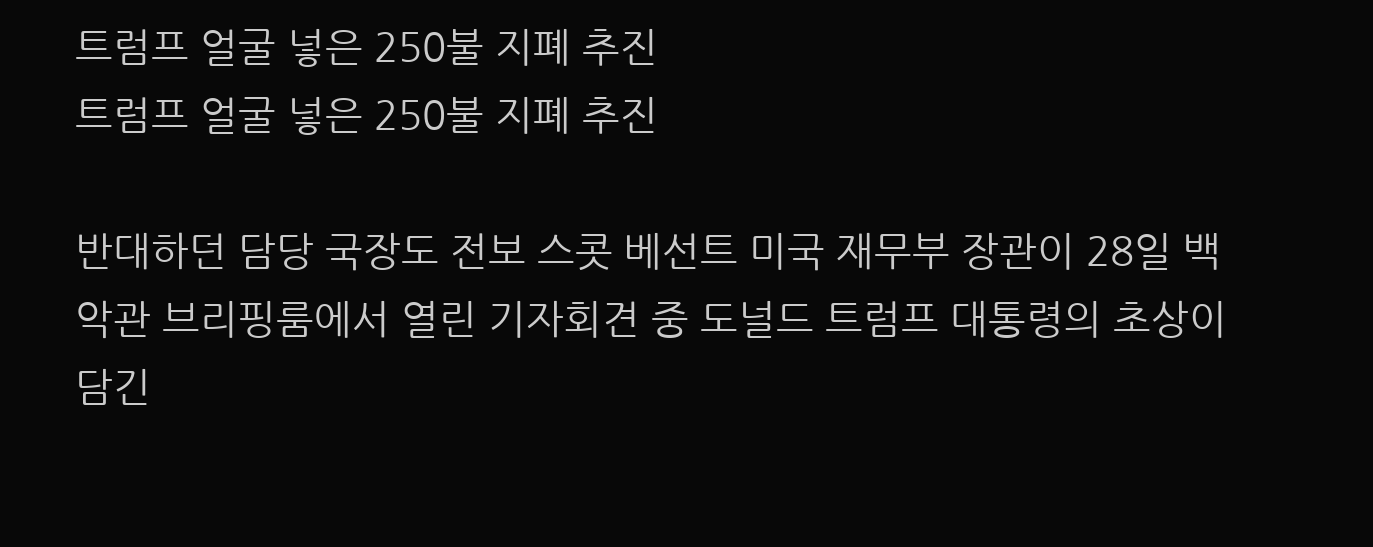트럼프 얼굴 넣은 250불 지폐 추진
트럼프 얼굴 넣은 250불 지폐 추진

반대하던 담당 국장도 전보 스콧 베선트 미국 재무부 장관이 28일 백악관 브리핑룸에서 열린 기자회견 중 도널드 트럼프 대통령의 초상이 담긴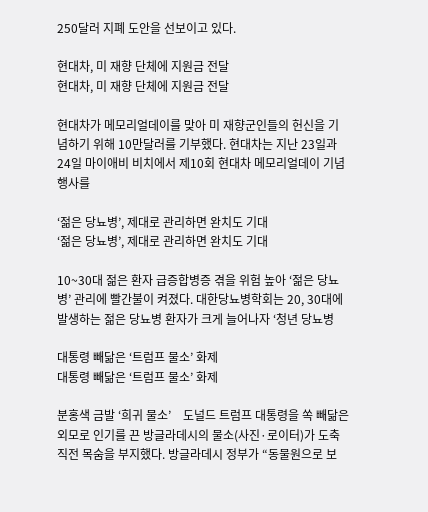250달러 지폐 도안을 선보이고 있다.

현대차, 미 재향 단체에 지원금 전달
현대차, 미 재향 단체에 지원금 전달

현대차가 메모리얼데이를 맞아 미 재향군인들의 헌신을 기념하기 위해 10만달러를 기부했다. 현대차는 지난 23일과 24일 마이애비 비치에서 제10회 현대차 메모리얼데이 기념 행사를

‘젊은 당뇨병’, 제대로 관리하면 완치도 기대
‘젊은 당뇨병’, 제대로 관리하면 완치도 기대

10~30대 젊은 환자 급증합병증 겪을 위험 높아 ‘젊은 당뇨병’ 관리에 빨간불이 켜졌다. 대한당뇨병학회는 20, 30대에 발생하는 젊은 당뇨병 환자가 크게 늘어나자 ‘청년 당뇨병

대통령 빼닮은 ‘트럼프 물소’ 화제
대통령 빼닮은 ‘트럼프 물소’ 화제

분홍색 금발 ‘희귀 물소’    도널드 트럼프 대통령을 쏙 빼닮은 외모로 인기를 끈 방글라데시의 물소(사진·로이터)가 도축 직전 목숨을 부지했다. 방글라데시 정부가 “동물원으로 보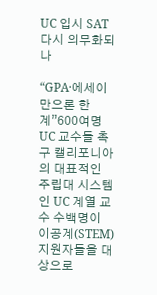UC 입시 SAT 다시 의무화되나

“GPA·에세이만으론 한계”600여명 UC 교수들 촉구 캘리포니아의 대표적인 주립대 시스템인 UC 계열 교수 수백명이 이공계(STEM) 지원자들을 대상으로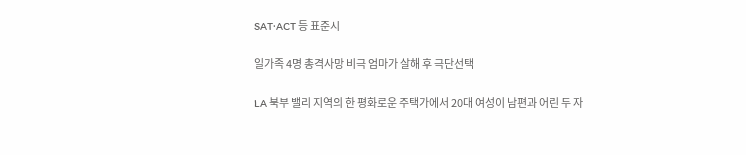SAT·ACT 등 표준시

일가족 4명 총격사망 비극 엄마가 살해 후 극단선택

LA 북부 밸리 지역의 한 평화로운 주택가에서 20대 여성이 남편과 어린 두 자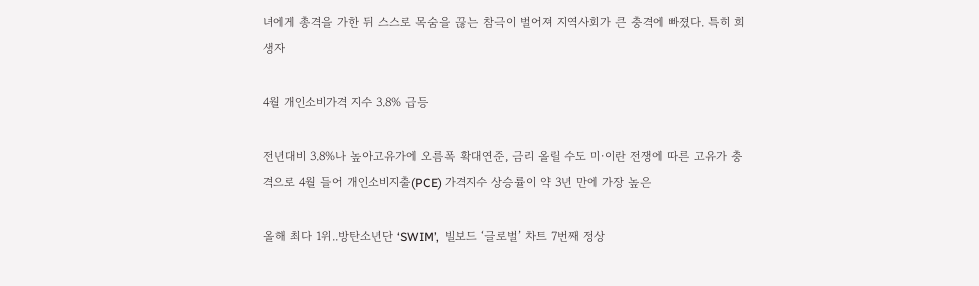녀에게 총격을 가한 뒤 스스로 목숨을 끊는 참극이 벌어져 지역사회가 큰 충격에 빠졌다. 특히 희생자

4월 개인소비가격 지수 3.8% 급등

전년대비 3.8%나 높아고유가에 오름폭 확대연준, 금리 올릴 수도 미·이란 전쟁에 따른 고유가 충격으로 4월 들어 개인소비지출(PCE) 가격지수 상승률이 약 3년 만에 가장 높은

올해 최다 1위..방탄소년단 ‘SWIM’,  빌보드 ‘글로벌’ 차트 7번째 정상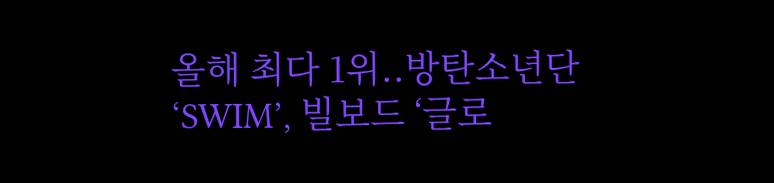올해 최다 1위..방탄소년단 ‘SWIM’, 빌보드 ‘글로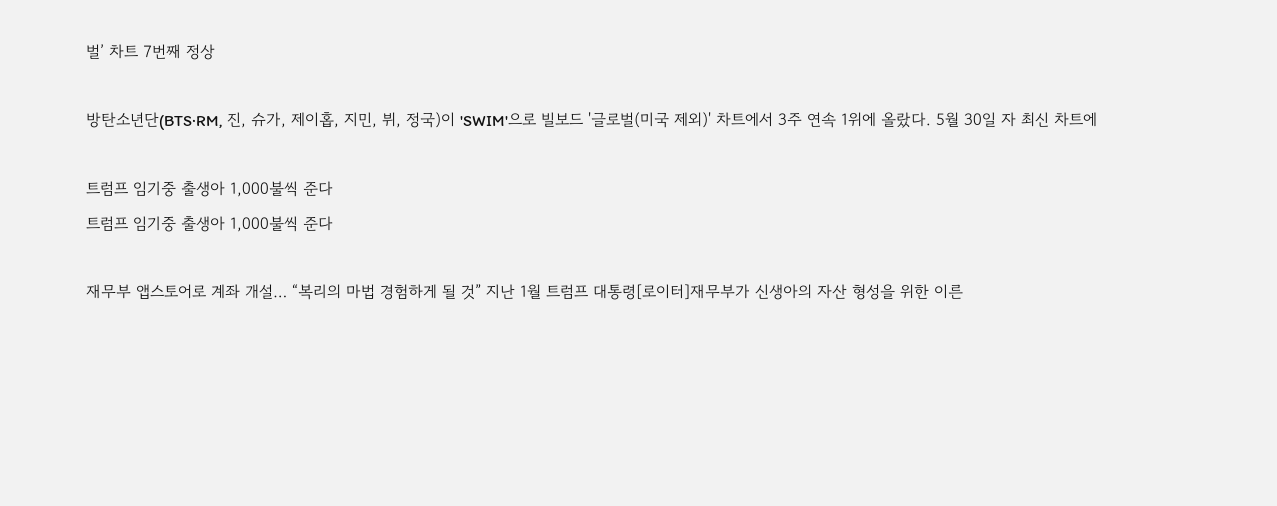벌’ 차트 7번째 정상

방탄소년단(BTS·RM, 진, 슈가, 제이홉, 지민, 뷔, 정국)이 'SWIM'으로 빌보드 '글로벌(미국 제외)' 차트에서 3주 연속 1위에 올랐다. 5월 30일 자 최신 차트에

트럼프 임기중 출생아 1,000불씩 준다
트럼프 임기중 출생아 1,000불씩 준다

재무부 앱스토어로 계좌 개설… “복리의 마법 경험하게 될 것” 지난 1월 트럼프 대통령[로이터]재무부가 신생아의 자산 형성을 위한 이른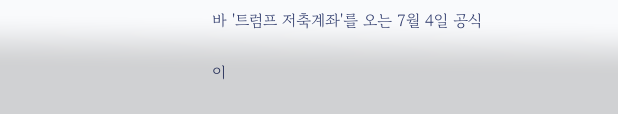바 '트럼프 저축계좌'를 오는 7월 4일 공식

이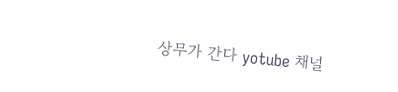상무가 간다 yotube 채널